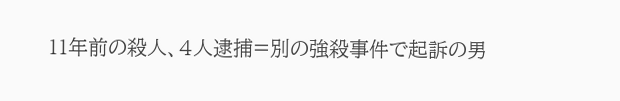11年前の殺人、4人逮捕=別の強殺事件で起訴の男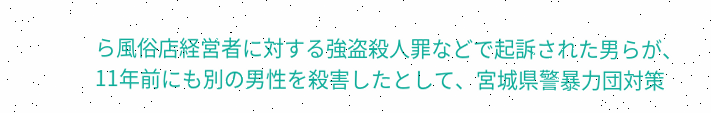ら風俗店経営者に対する強盗殺人罪などで起訴された男らが、11年前にも別の男性を殺害したとして、宮城県警暴力団対策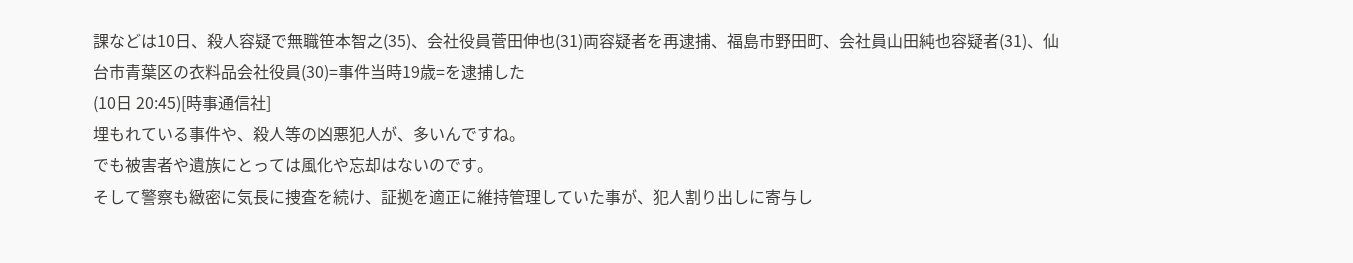課などは10日、殺人容疑で無職笹本智之(35)、会社役員菅田伸也(31)両容疑者を再逮捕、福島市野田町、会社員山田純也容疑者(31)、仙台市青葉区の衣料品会社役員(30)=事件当時19歳=を逮捕した
(10日 20:45)[時事通信社]
埋もれている事件や、殺人等の凶悪犯人が、多いんですね。
でも被害者や遺族にとっては風化や忘却はないのです。
そして警察も緻密に気長に捜査を続け、証拠を適正に維持管理していた事が、犯人割り出しに寄与し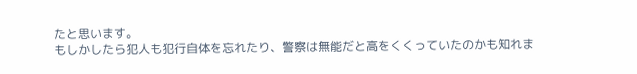たと思います。
もしかしたら犯人も犯行自体を忘れたり、警察は無能だと高をくくっていたのかも知れま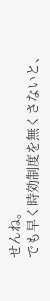せんね。
でも早く時効制度を無くさないと、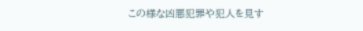この様な凶悪犯罪や犯人を見す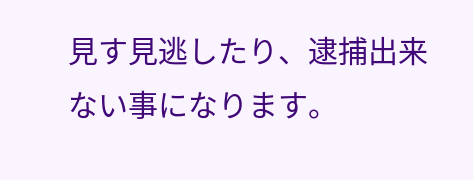見す見逃したり、逮捕出来ない事になります。